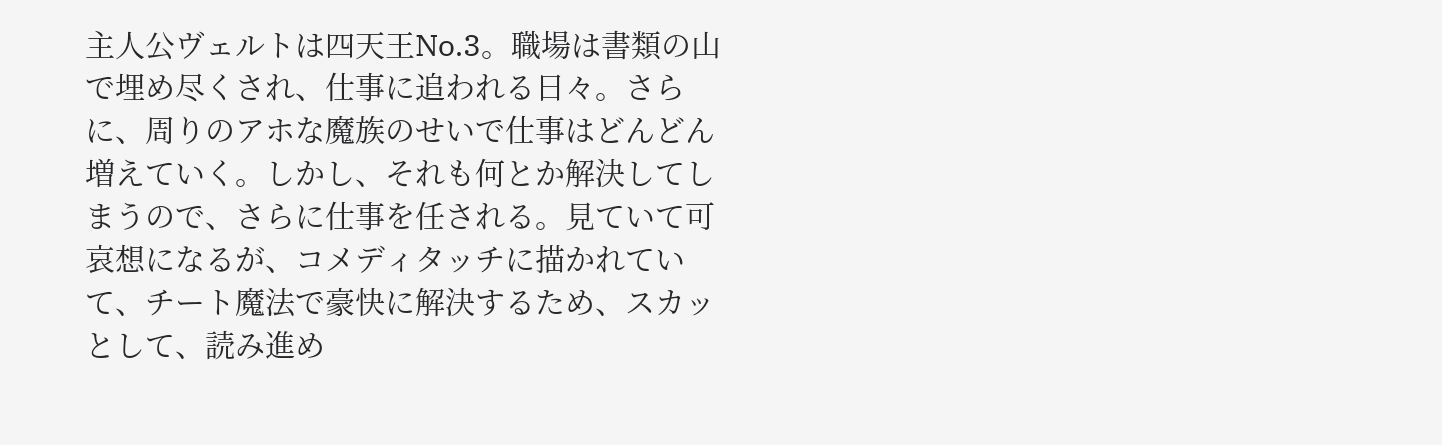主人公ヴェルトは四天王No.3。職場は書類の山で埋め尽くされ、仕事に追われる日々。さらに、周りのアホな魔族のせいで仕事はどんどん増えていく。しかし、それも何とか解決してしまうので、さらに仕事を任される。見ていて可哀想になるが、コメディタッチに描かれていて、チート魔法で豪快に解決するため、スカッとして、読み進め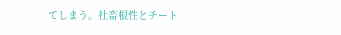てしまう。社畜根性とチート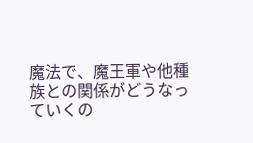魔法で、魔王軍や他種族との関係がどうなっていくの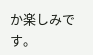か楽しみです。